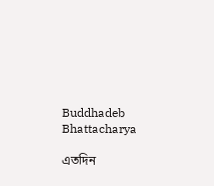Buddhadeb Bhattacharya

এতদিন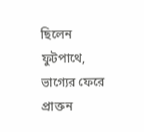ছিলেন ফুটপাথে, ভাগ্যের ফেরে প্রাক্তন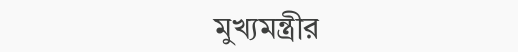মুখ্যমন্ত্রীর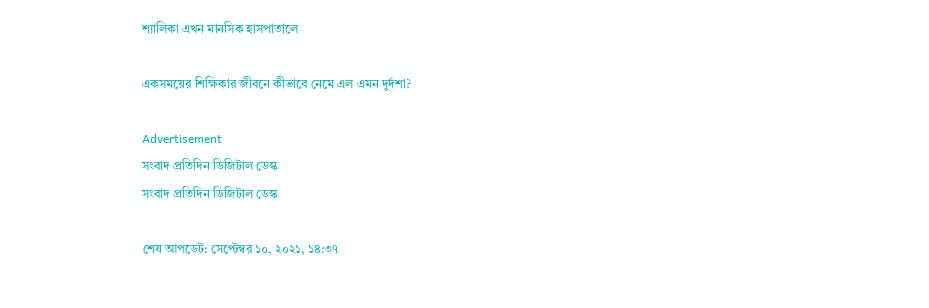শ্যালিকা এখন মানসিক হাসপাতালে

একসময়ের শিক্ষিকার জীবনে কীভাবে নেমে এল এমন দুর্দশা?

Advertisement
সংবাদ প্রতিদিন ডিজিটাল ডেস্ক
সংবাদ প্রতিদিন ডিজিটাল ডেস্ক

শেষ আপডেট: সেপ্টেম্বর ১০, ২০২১, ১৪:৩৭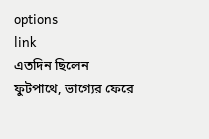options
link
এতদিন ছিলেন ফুটপাথে, ভাগ্যের ফেরে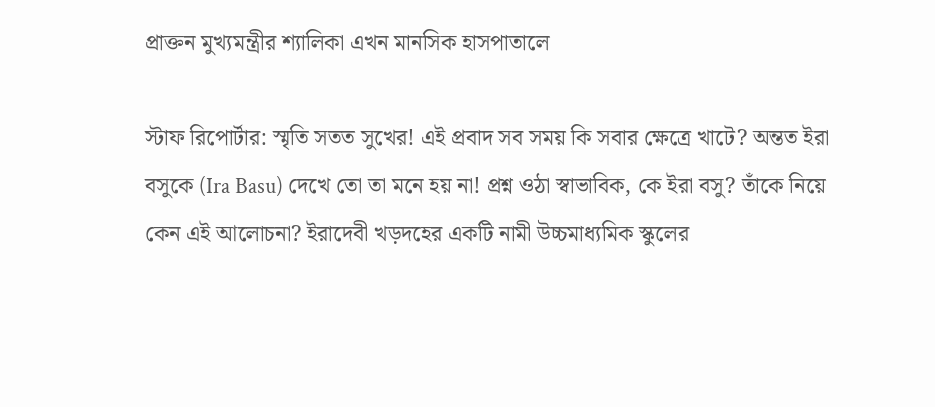প্রাক্তন মুখ্যমন্ত্রীর শ্যালিকা এখন মানসিক হাসপাতালে

স্টাফ রিপোর্টার: স্মৃতি সতত সুখের! এই প্রবাদ সব সময় কি সবার ক্ষেত্রে খাটে? অন্তত ইরা বসুকে (Ira Basu) দেখে তো তা মনে হয় না! প্রশ্ন ওঠা স্বাভাবিক, কে ইরা বসু? তাঁকে নিয়ে কেন এই আলোচনা? ইরাদেবী খড়দহের একটি নামী উচ্চমাধ্যমিক স্কুলের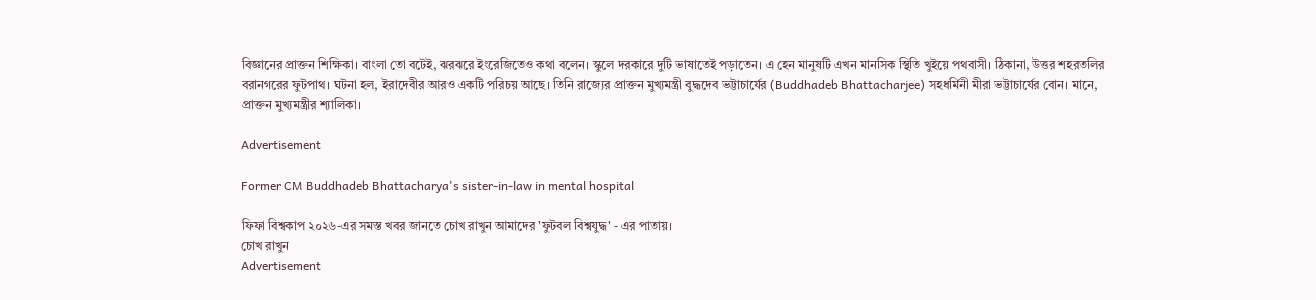বিজ্ঞানের প্রাক্তন শিক্ষিকা। বাংলা তো বটেই, ঝরঝরে ইংরেজিতেও কথা বলেন। স্কুলে দরকারে দুটি ভাষাতেই পড়াতেন। এ হেন মানুষটি এখন মানসিক স্থিতি খুইয়ে পথবাসী। ঠিকানা, উত্তর শহরতলির বরানগরের ফুটপাথ। ঘটনা হল, ইরাদেবীর আরও একটি পরিচয় আছে। তিনি রাজ্যের প্রাক্তন মুখ্যমন্ত্রী বুদ্ধদেব ভট্টাচার্যের (Buddhadeb Bhattacharjee) সহধর্মিনী মীরা ভট্টাচার্যের বোন। মানে, প্রাক্তন মুখ্যমন্ত্রীর শ্যালিকা।

Advertisement

Former CM Buddhadeb Bhattacharya's sister-in-law in mental hospital

ফিফা বিশ্বকাপ ২০২৬-এর সমস্ত খবর জানতে চোখ রাখুন আমাদের 'ফুটবল বিশ্বযুদ্ধ' - এর পাতায়।
চোখ রাখুন
Advertisement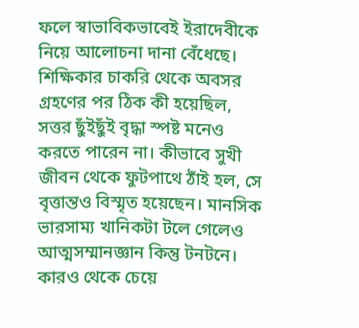ফলে স্বাভাবিকভাবেই ইরাদেবীকে নিয়ে আলোচনা দানা বেঁধেছে। শিক্ষিকার চাকরি থেকে অবসর গ্রহণের পর ঠিক কী হয়েছিল, সত্তর ছুঁইছুঁই বৃদ্ধা স্পষ্ট মনেও করতে পারেন না। কীভাবে সুখী জীবন থেকে ফুটপাথে ঠাঁই হল, সে বৃত্তান্তও বিস্মৃত হয়েছেন। মানসিক ভারসাম্য খানিকটা টলে গেলেও আত্মসম্মানজ্ঞান কিন্তু টনটনে। কারও থেকে চেয়ে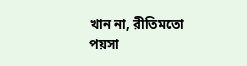খান‌ না, রীতিমতো পয়সা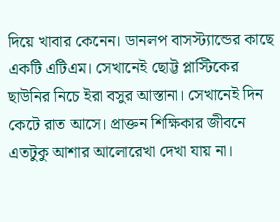দিয়ে খাবার কেনেন। ডানলপ বাসস্ট্যান্ডের কাছে একটি এটিএম। সেখানেই ছোট্ট প্লাস্টিকের ছাউনির নিচে ইরা বসুর আস্তানা। সেখানেই দিন কেটে রাত আসে। প্রাক্তন শিক্ষিকার জীবনে এতটুকু আশার আলোরেখা দেখা যায় না।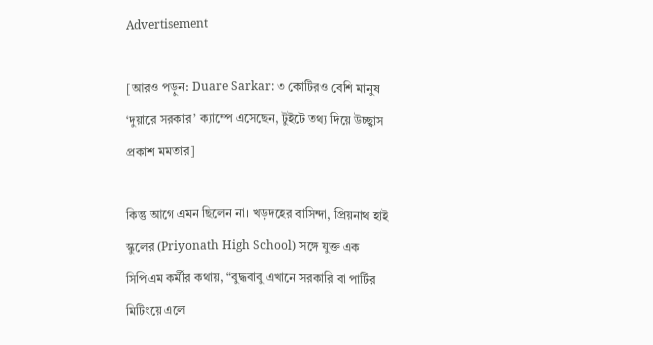Advertisement

[আরও পড়ুন: Duare Sarkar: ৩ কোটিরও বেশি মানুষ ‘দুয়ারে সরকার’ ক্যাম্পে এসেছেন, টুইটে তথ্য দিয়ে উচ্ছ্বাস প্রকাশ মমতার]

কিন্তু আগে এমন‌ ছিলেন‌ না। খড়দহের বাসিন্দা, প্রিয়নাথ হাই স্কুলের (Priyonath High School) সঙ্গে যুক্ত এক সিপিএম কর্মীর কথায়, “বুদ্ধবাবু এখানে সরকারি বা পার্টির মিটিংয়ে এলে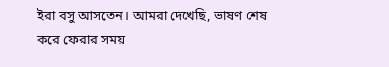ইরা বসু আসতেন। আমরা দেখেছি, ভাষণ শেষ করে ফেরার সময়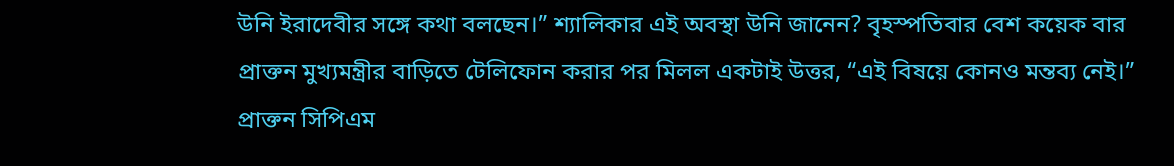উনি ইরাদেবীর সঙ্গে কথা বলছেন।” শ্যালিকার এই অবস্থা উনি জানেন? বৃহস্পতিবার বেশ কয়েক বার প্রাক্তন মুখ্যমন্ত্রীর বাড়িতে টেলিফোন করার পর মিলল একটাই উত্তর, “এই বিষয়ে কোনও মন্তব্য নেই।” প্রাক্তন সিপিএম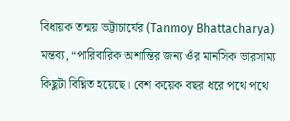বিধায়ক তন্ময় ভট্টাচার্যের (Tanmoy Bhattacharya) মন্তব্য, “পারিবারিক অশান্তির জন্য ওঁর মানসিক ভারসাম্য কিছুটা বিঘ্নিত হয়েছে। বেশ কয়েক বছর ধরে পথে পথে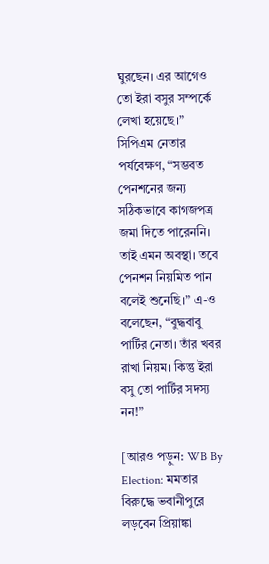ঘুরছেন। এর আগেও তো ইরা বসুর সম্পর্কে লেখা হয়েছে।” সিপিএম নেতার পর্যবেক্ষণ, “সম্ভবত পেনশনের জন্য সঠিকভাবে কাগজপত্র জমা দিতে পারেননি। তাই এমন অবস্থা। তবে পেনশন নিয়মিত পান বলেই শুনেছি।” এ-ও বলেছেন, “বুদ্ধবাবু পার্টির নেতা। তাঁর খবর রাখা নিয়ম। কিন্তু ইরা বসু তো পার্টির সদস্য নন!”

[আরও পড়ুন: WB By Election: মমতার বিরুদ্ধে ভবানীপুরে লড়বেন প্রিয়াঙ্কা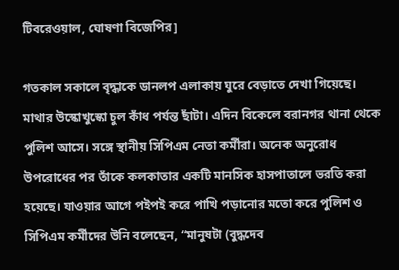টিবরেওয়াল, ঘোষণা বিজেপির]

গতকাল সকালে বৃদ্ধাকে ডানলপ এলাকায় ঘুরে বেড়াতে দেখা গিয়েছে। মাথার উস্কোখুস্কো চুল কাঁধ পর্যন্ত ছাঁটা। এদিন বিকেলে বরানগর থানা থেকে পুলিশ আসে। সঙ্গে স্থানীয় সিপিএম নেতা কর্মীরা। অনেক অনুরোধ উপরোধের পর তাঁকে কলকাতার একটি মানসিক হাসপাতালে ভরতি করা হয়েছে। যাওয়ার আগে পইপই করে পাখি পড়ানোর মতো করে পুলিশ ও সিপিএম কর্মীদের উনি বলেছেন, “মানুষটা (বুদ্ধদেব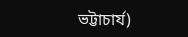ভট্টাচার্য)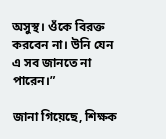অসুস্থ। ওঁকে বিরক্ত করবেন না। উনি যেন এ সব জানতে না পারেন।”

জানা গিয়েছে, শিক্ষক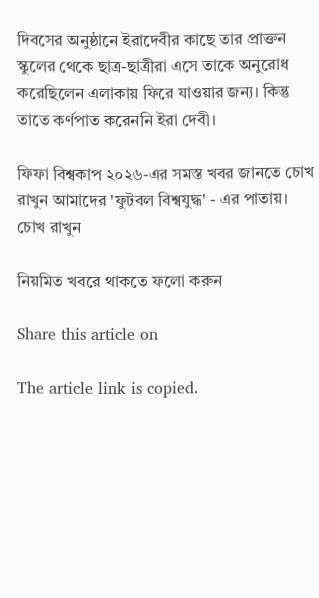দিবসের অনুষ্ঠানে ইরাদেবীর কাছে তার প্রাক্তন স্কুলের থেকে ছাত্র-ছাত্রীরা এসে তাকে অনুরোধ করেছিলেন এলাকায় ফিরে যাওয়ার জন্য। কিন্তু তাতে কর্ণপাত করেননি ইরা দেবী।

ফিফা বিশ্বকাপ ২০২৬-এর সমস্ত খবর জানতে চোখ রাখুন আমাদের 'ফুটবল বিশ্বযুদ্ধ' - এর পাতায়।
চোখ রাখুন

নিয়মিত খবরে থাকতে ফলো করুন

Share this article on

The article link is copied.